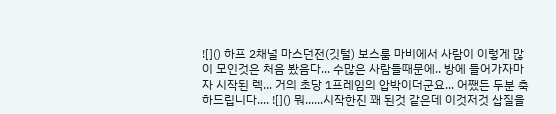![]() 하프 2채널 마스던전(깃털) 보스룸 마비에서 사람이 이렇게 많이 모인것은 처음 봤음다... 수많은 사람들때문에.. 방에 들어가자마자 시작된 렉... 거의 초당 1프레임의 압박이더군요... 어쨌든 두분 축하드립니다.... ![]() 뭐......시작한진 꽤 된것 같은데 이것저것 삽질을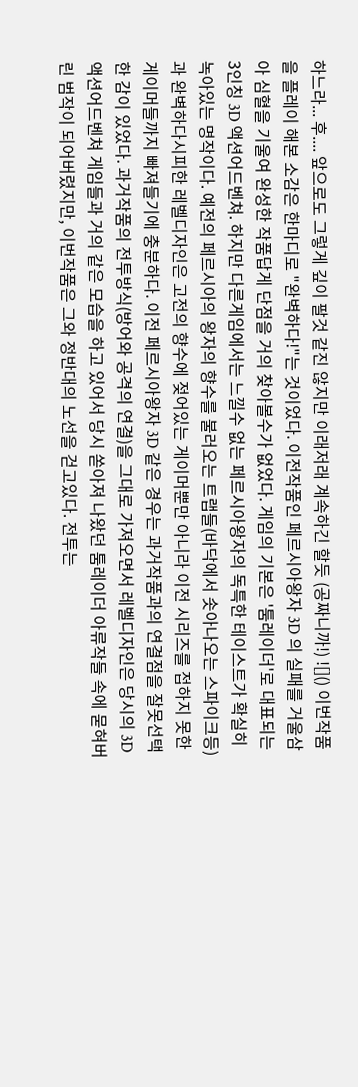하느라... 후.... 앞으로도 그렇게 깊이 팔것 같진 않지만 이래저래 계속하긴 할듯 (공짜니까!) ![]() 이번작품을 플레이 해본 소감은 한마디로 "완벽하다!"는 것이었다. 이전작품인 페르시아왕자 3D 의 실패를 거울삼아 심혈을 기울여 완성한 작품답게 단점을 거의 찾아볼수가 없었다. 게임의 기본은 '툼레이더'로 대표되는 3인칭 3D 액션어드벤쳐. 하지만 다른게임에서는 느낄수 없는 페르시아왕자의 독특한 테이스트가 확실히 녹아있는 명작이다. 예전의 페르시아의 왕자의 향수를 불러오는 트랩들(바닥에서 솟아나오는 스파이크등)과 완벽하다시피한 레벨디자인은 고전의 향수에 젖어있는 게이머뿐만 아니라 이전 시리즈를 접하지 못한 게이머들까지 빠져들기에 충분하다. 이전 페르시아왕자 3D 같은 경우는 과거작품과의 연결점을 잘못선택한 감이 있었다. 과거작품의 전투방식(방어와 공격의 연결)을 그대로 가져오면서 레벨디자인은 당시의 3D 액션어드벤쳐 게임들과 거의 같은 모습을 하고 있어서 당시 쏟아져 나왔던 툼레이더 아류작들 속에 묻혀버린 범작이 되어버렸지만, 이번작품은 그와 정반대의 노선을 걷고있다. 전투는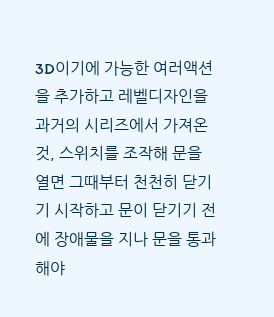3D이기에 가능한 여러액션을 추가하고 레벨디자인을 과거의 시리즈에서 가져온것, 스위치를 조작해 문을 열면 그때부터 천천히 닫기기 시작하고 문이 닫기기 전에 장애물을 지나 문을 통과해야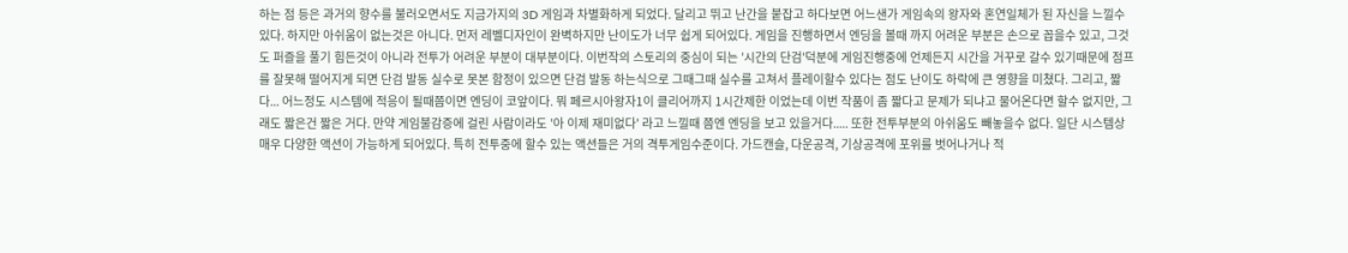하는 점 등은 과거의 향수를 불러오면서도 지금가지의 3D 게임과 차별화하게 되었다. 달리고 뛰고 난간을 붙잡고 하다보면 어느샌가 게임속의 왕자와 혼연일체가 된 자신을 느낄수 있다. 하지만 아쉬움이 없는것은 아니다. 먼저 레벨디자인이 완벽하지만 난이도가 너무 쉽게 되어있다. 게임을 진행하면서 엔딩을 볼때 까지 어려운 부분은 손으로 꼽을수 있고, 그것도 퍼즐을 풀기 힘든것이 아니라 전투가 어려운 부분이 대부분이다. 이번작의 스토리의 중심이 되는 '시간의 단검'덕분에 게임진행중에 언제든지 시간을 거꾸로 갈수 있기때문에 점프를 잘못해 떨어지게 되면 단검 발동 실수로 못본 함정이 있으면 단검 발동 하는식으로 그때그때 실수를 고쳐서 플레이할수 있다는 점도 난이도 하락에 큰 영향을 미쳤다. 그리고, 짧다... 어느정도 시스템에 적응이 될때쯤이면 엔딩이 코앞이다. 뭐 페르시아왕자1이 클리어까지 1시간제한 이었는데 이번 작품이 좀 짧다고 문제가 되냐고 물어온다면 할수 없지만, 그래도 짧은건 짧은 거다. 만약 게임불감증에 걸린 사람이라도 '아 이제 재미없다' 라고 느낄때 쯤엔 엔딩을 보고 있을거다..... 또한 전투부분의 아쉬움도 빼놓을수 없다. 일단 시스템상 매우 다양한 액션이 가능하게 되어있다. 특히 전투중에 할수 있는 액션들은 거의 격투게임수준이다. 가드캔슬, 다운공격, 기상공격에 포위를 벗어나거나 적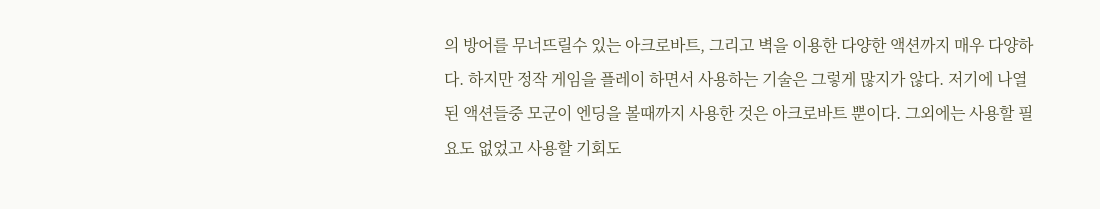의 방어를 무너뜨릴수 있는 아크로바트, 그리고 벽을 이용한 다양한 액션까지 매우 다양하다. 하지만 정작 게임을 플레이 하면서 사용하는 기술은 그렇게 많지가 않다. 저기에 나열된 액션들중 모군이 엔딩을 볼때까지 사용한 것은 아크로바트 뿐이다. 그외에는 사용할 필요도 없었고 사용할 기회도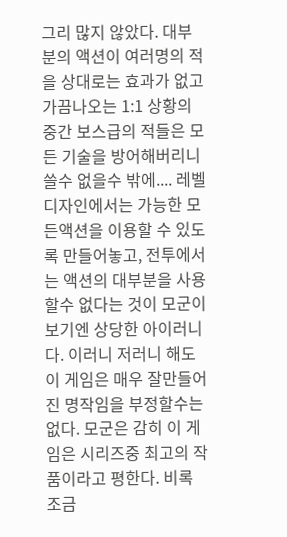그리 많지 않았다. 대부분의 액션이 여러명의 적을 상대로는 효과가 없고 가끔나오는 1:1 상황의 중간 보스급의 적들은 모든 기술을 방어해버리니 쓸수 없을수 밖에.... 레벨 디자인에서는 가능한 모든액션을 이용할 수 있도록 만들어놓고, 전투에서는 액션의 대부분을 사용할수 없다는 것이 모군이 보기엔 상당한 아이러니다. 이러니 저러니 해도 이 게임은 매우 잘만들어진 명작임을 부정할수는 없다. 모군은 감히 이 게임은 시리즈중 최고의 작품이라고 평한다. 비록 조금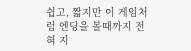쉽고, 짧지만 이 게임처럼 엔딩을 볼때까지 전혀 지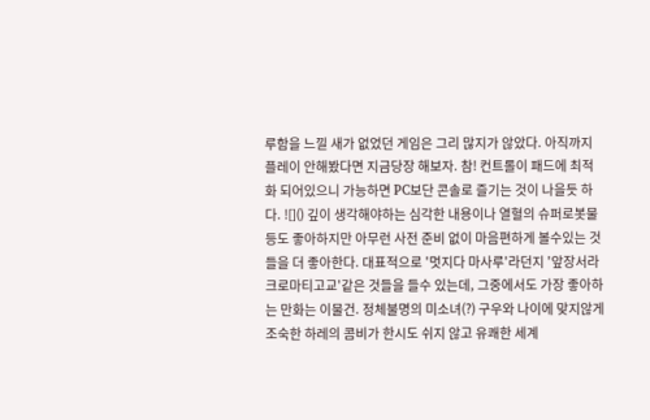루함을 느낄 새가 없었던 게임은 그리 많지가 않았다. 아직까지 플레이 안해봤다면 지금당장 해보자. 참! 컨트롤이 패드에 최적화 되어있으니 가능하면 PC보단 콘솔로 즐기는 것이 나을듯 하다. ![]() 깊이 생각해야하는 심각한 내용이나 열혈의 슈퍼로봇물등도 좋아하지만 아무런 사전 준비 없이 마음편하게 볼수있는 것들을 더 좋아한다. 대표적으로 '멋지다 마사루'라던지 '앞장서라 크로마티고교'같은 것들을 들수 있는데, 그중에서도 가장 좋아하는 만화는 이물건. 정체불명의 미소녀(?) 구우와 나이에 맞지않게 조숙한 하레의 콤비가 한시도 쉬지 않고 유쾌한 세계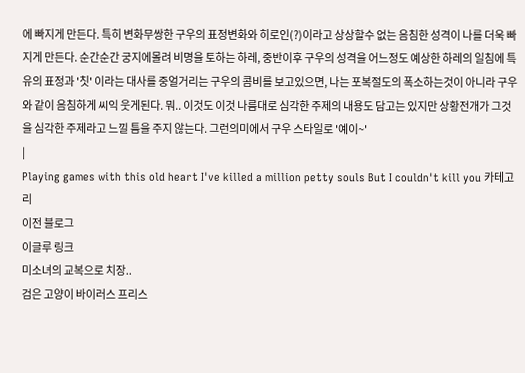에 빠지게 만든다. 특히 변화무쌍한 구우의 표정변화와 히로인(?)이라고 상상할수 없는 음침한 성격이 나를 더욱 빠지게 만든다. 순간순간 궁지에몰려 비명을 토하는 하레, 중반이후 구우의 성격을 어느정도 예상한 하레의 일침에 특유의 표정과 '칫' 이라는 대사를 중얼거리는 구우의 콤비를 보고있으면, 나는 포복절도의 폭소하는것이 아니라 구우와 같이 음침하게 씨익 웃게된다. 뭐.. 이것도 이것 나름대로 심각한 주제의 내용도 담고는 있지만 상황전개가 그것을 심각한 주제라고 느낄 틈을 주지 않는다. 그런의미에서 구우 스타일로 '예이~'
|
Playing games with this old heart I've killed a million petty souls But I couldn't kill you 카테고리
이전 블로그
이글루 링크
미소녀의 교복으로 치장..
검은 고양이 바이러스 프리스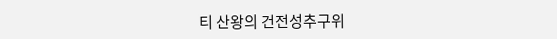티 산왕의 건전성추구위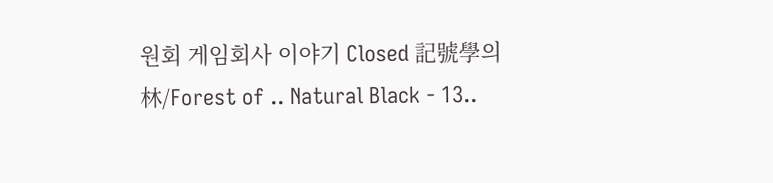원회 게임회사 이야기 Closed 記號學의 林/Forest of .. Natural Black - 13..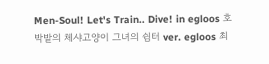Men-Soul! Let's Train.. Dive! in egloos 호박밭의 체샤고양이 그녀의 쉼터 ver. egloos 최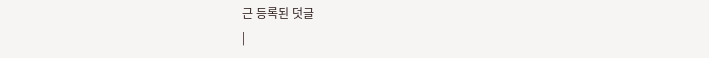근 등록된 덧글
|